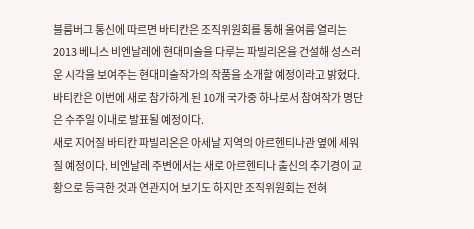블룸버그 통신에 따르면 바티칸은 조직위원회를 통해 올여름 열리는 2013 베니스 비엔날레에 현대미술을 다루는 파빌리온을 건설해 성스러운 시각을 보여주는 현대미술작가의 작품을 소개할 예정이라고 밝혔다.
바티칸은 이번에 새로 참가하게 된 10개 국가중 하나로서 참여작가 명단은 수주일 이내로 발표될 예정이다.
새로 지어질 바티칸 파빌리온은 아세날 지역의 아르헨티나관 옆에 세워질 예정이다. 비엔날레 주변에서는 새로 아르헨티나 출신의 추기경이 교황으로 등극한 것과 연관지어 보기도 하지만 조직위원회는 전혀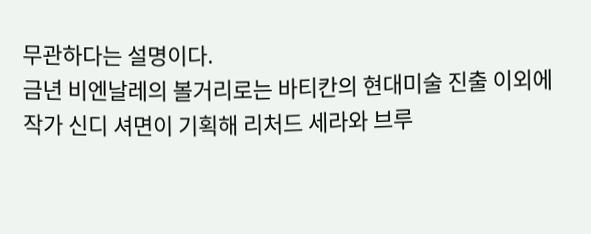무관하다는 설명이다.
금년 비엔날레의 볼거리로는 바티칸의 현대미술 진출 이외에 작가 신디 셔면이 기획해 리처드 세라와 브루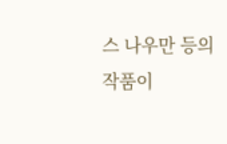스 나우만 등의 작품이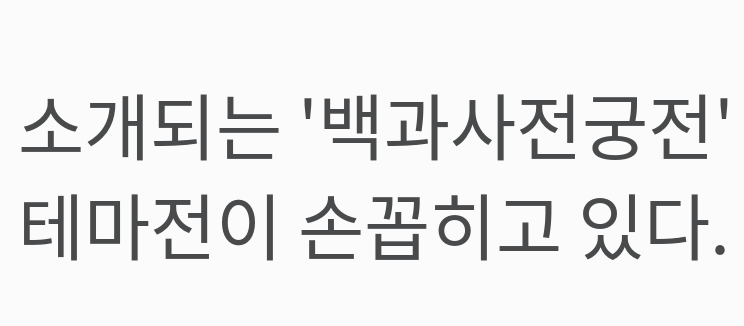소개되는 '백과사전궁전' 테마전이 손꼽히고 있다.